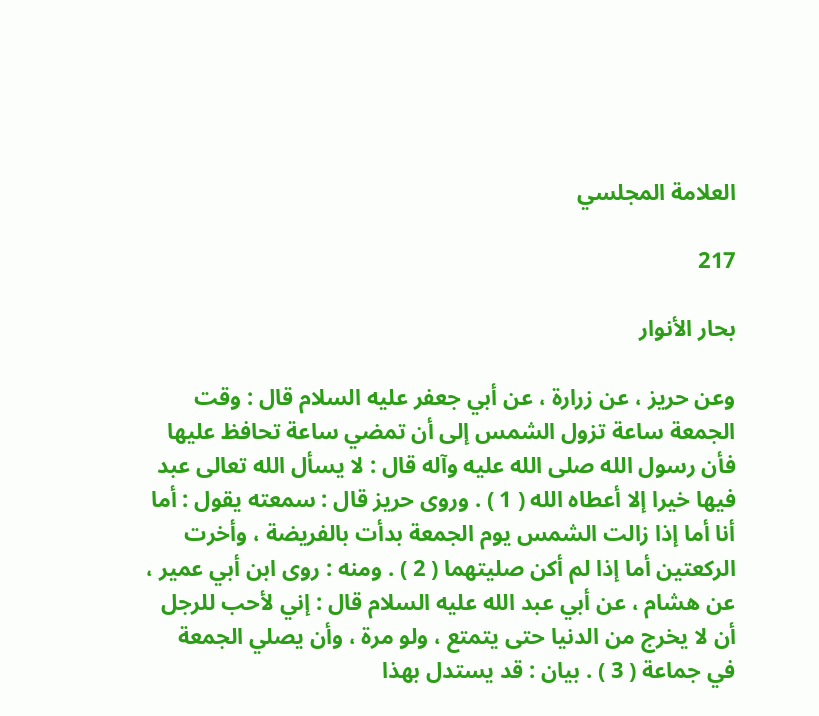العلامة المجلسي

217

بحار الأنوار

وعن حريز ، عن زرارة ، عن أبي جعفر عليه السلام قال : وقت الجمعة ساعة تزول الشمس إلى أن تمضي ساعة تحافظ عليها فأن رسول الله صلى الله عليه وآله قال : لا يسأل الله تعالى عبد فيها خيرا إلا أعطاه الله ( 1 ) . وروى حريز قال : سمعته يقول : أما أنا أما إذا زالت الشمس يوم الجمعة بدأت بالفريضة ، وأخرت الركعتين أما إذا لم أكن صليتهما ( 2 ) . ومنه : روى ابن أبي عمير ، عن هشام ، عن أبي عبد الله عليه السلام قال : إني لأحب للرجل أن لا يخرج من الدنيا حتى يتمتع ، ولو مرة ، وأن يصلي الجمعة في جماعة ( 3 ) . بيان : قد يستدل بهذا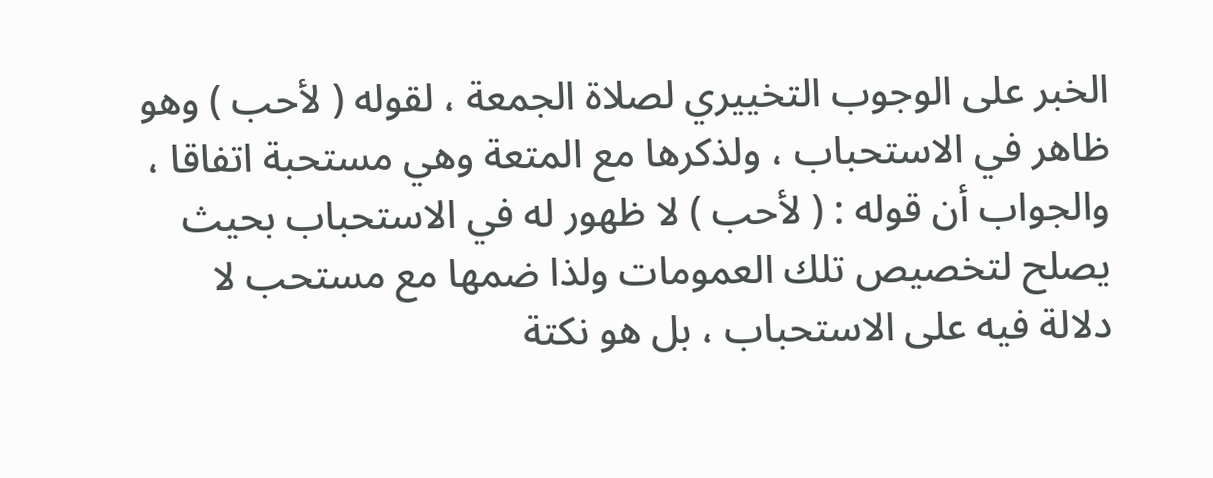الخبر على الوجوب التخييري لصلاة الجمعة ، لقوله ( لأحب ) وهو ظاهر في الاستحباب ، ولذكرها مع المتعة وهي مستحبة اتفاقا ، والجواب أن قوله : ( لأحب ) لا ظهور له في الاستحباب بحيث يصلح لتخصيص تلك العمومات ولذا ضمها مع مستحب لا دلالة فيه على الاستحباب ، بل هو نكتة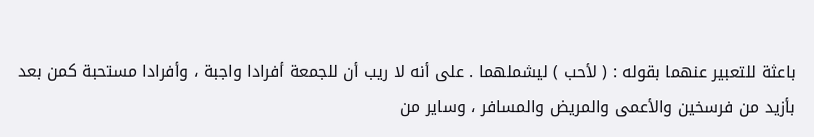باعثة للتعبير عنهما بقوله : ( لأحب ) ليشملهما . على أنه لا ريب أن للجمعة أفرادا واجبة ، وأفرادا مستحبة كمن بعد بأزيد من فرسخين والأعمى والمريض والمسافر ، وساير من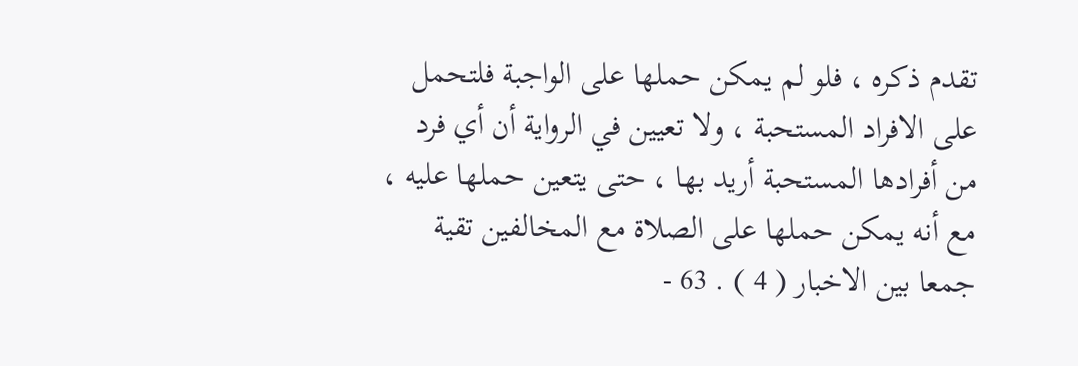تقدم ذكره ، فلو لم يمكن حملها على الواجبة فلتحمل على الافراد المستحبة ، ولا تعيين في الرواية أن أي فرد من أفرادها المستحبة أريد بها ، حتى يتعين حملها عليه ، مع أنه يمكن حملها على الصلاة مع المخالفين تقية جمعا بين الاخبار ( 4 ) . 63 -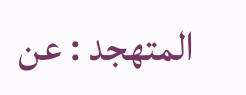المتهجد : عن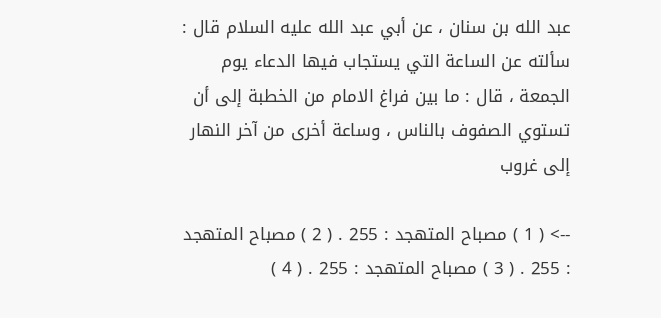عبد الله بن سنان ، عن أبي عبد الله عليه السلام قال : سألته عن الساعة التي يستجاب فيها الدعاء يوم الجمعة ، قال : ما بين فراغ الامام من الخطبة إلى أن تستوي الصفوف بالناس ، وساعة أخرى من آخر النهار إلى غروب

--> ( 1 ) مصباح المتهجد : 255 . ( 2 ) مصباح المتهجد : 255 . ( 3 ) مصباح المتهجد : 255 . ( 4 )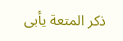ذكر المتعة يأبى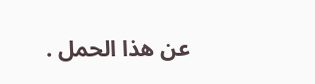عن هذا الحمل .